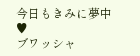今日もきみに夢中♥
ブワッシャ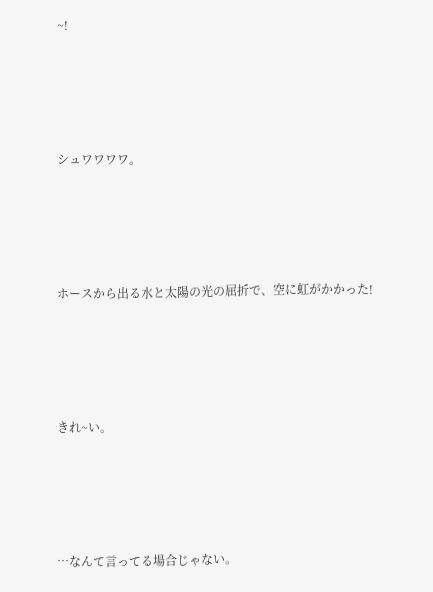~!




シュワワワワ。




ホースから出る水と太陽の光の屈折で、空に虹がかかった!




きれ~い。




…なんて言ってる場合じゃない。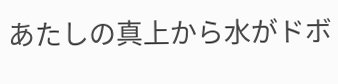あたしの真上から水がドボ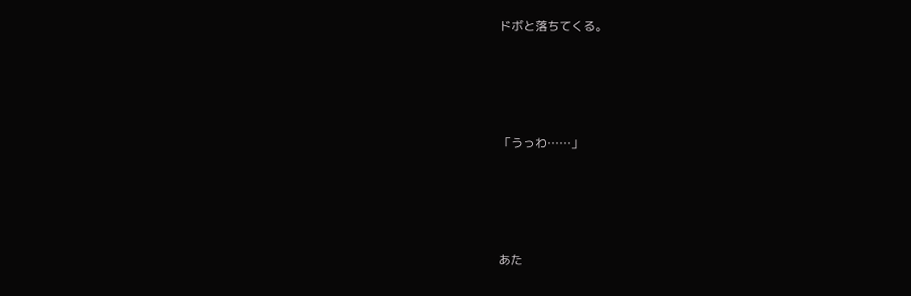ドボと落ちてくる。




「うっわ……」




あた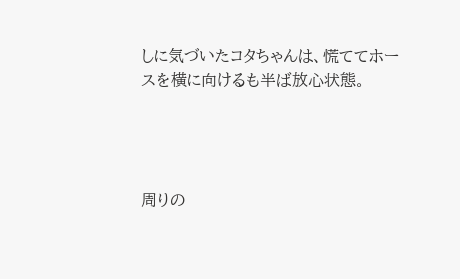しに気づいたコタちゃんは、慌ててホースを横に向けるも半ば放心状態。




周りの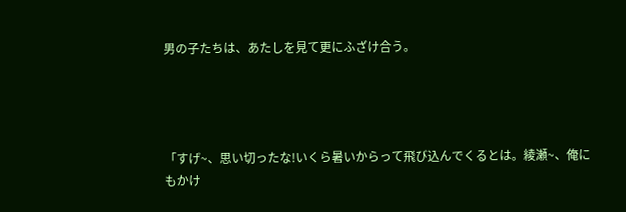男の子たちは、あたしを見て更にふざけ合う。




「すげ~、思い切ったな!いくら暑いからって飛び込んでくるとは。綾瀬~、俺にもかけ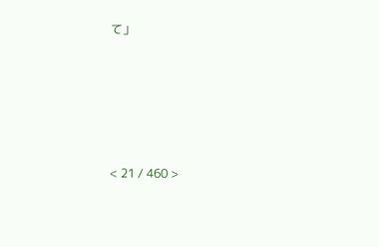て」





< 21 / 460 >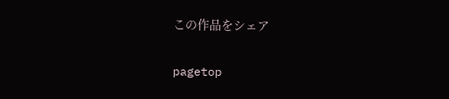この作品をシェア

pagetop